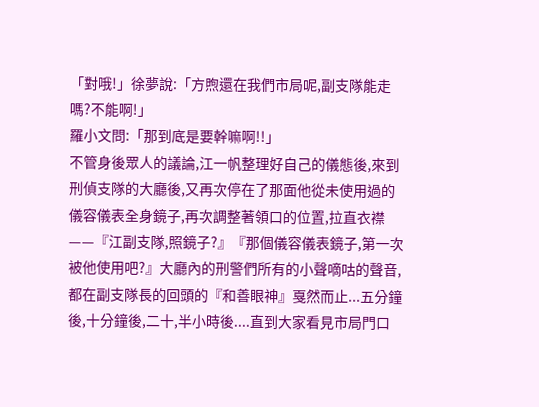「對哦!」徐夢說:「方煦還在我們市局呢,副支隊能走嗎?不能啊!」
羅小文問:「那到底是要幹嘛啊!!」
不管身後眾人的議論,江一帆整理好自己的儀態後,來到刑偵支隊的大廳後,又再次停在了那面他從未使用過的儀容儀表全身鏡子,再次調整著領口的位置,拉直衣襟——『江副支隊,照鏡子?』『那個儀容儀表鏡子,第一次被他使用吧?』大廳內的刑警們所有的小聲嘀咕的聲音,都在副支隊長的回頭的『和善眼神』戛然而止...五分鐘後,十分鐘後,二十,半小時後....直到大家看見市局門口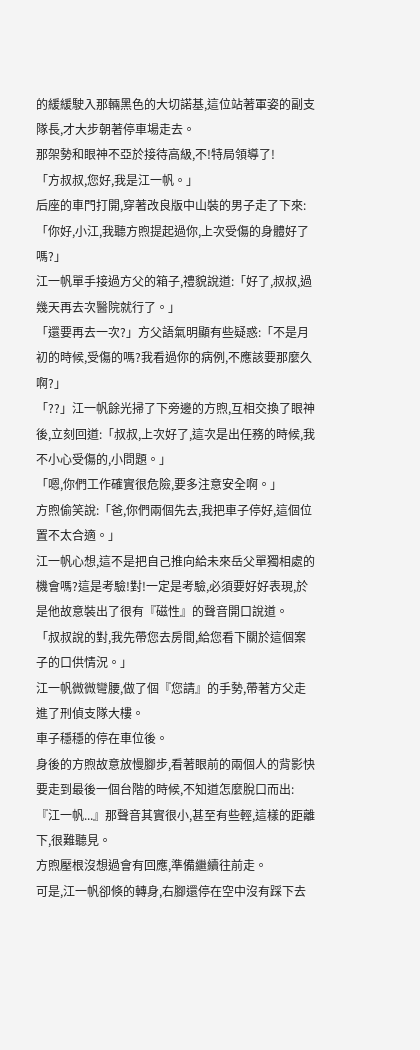的緩緩駛入那輛黑色的大切諾基,這位站著軍姿的副支隊長,才大步朝著停車場走去。
那架勢和眼神不亞於接待高級,不!特局領導了!
「方叔叔,您好,我是江一帆。」
后座的車門打開,穿著改良版中山裝的男子走了下來:「你好,小江,我聽方煦提起過你,上次受傷的身體好了嗎?」
江一帆單手接過方父的箱子,禮貌說道:「好了,叔叔,過幾天再去次醫院就行了。」
「還要再去一次?」方父語氣明顯有些疑惑:「不是月初的時候,受傷的嗎?我看過你的病例,不應該要那麼久啊?」
「??」江一帆餘光掃了下旁邊的方煦,互相交換了眼神後,立刻回道:「叔叔,上次好了,這次是出任務的時候,我不小心受傷的,小問題。」
「嗯,你們工作確實很危險,要多注意安全啊。」
方煦偷笑說:「爸,你們兩個先去,我把車子停好,這個位置不太合適。」
江一帆心想,這不是把自己推向給未來岳父單獨相處的機會嗎?這是考驗!對!一定是考驗,必須要好好表現,於是他故意裝出了很有『磁性』的聲音開口說道。
「叔叔說的對,我先帶您去房間,給您看下關於這個案子的口供情況。」
江一帆微微彎腰,做了個『您請』的手勢,帶著方父走進了刑偵支隊大樓。
車子穩穩的停在車位後。
身後的方煦故意放慢腳步,看著眼前的兩個人的背影快要走到最後一個台階的時候,不知道怎麼脫口而出:『江一帆...』那聲音其實很小,甚至有些輕,這樣的距離下,很難聽見。
方煦壓根沒想過會有回應,準備繼續往前走。
可是,江一帆卻倏的轉身,右腳還停在空中沒有踩下去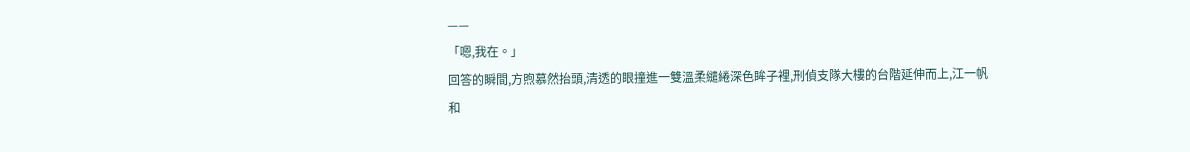——
「嗯,我在。」
回答的瞬間,方煦慕然抬頭,清透的眼撞進一雙溫柔繾綣深色眸子裡,刑偵支隊大樓的台階延伸而上,江一帆和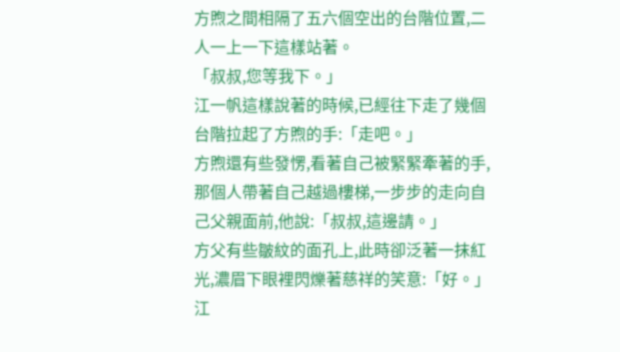方煦之間相隔了五六個空出的台階位置,二人一上一下這樣站著。
「叔叔,您等我下。」
江一帆這樣說著的時候,已經往下走了幾個台階拉起了方煦的手:「走吧。」
方煦還有些發愣,看著自己被緊緊牽著的手,那個人帶著自己越過樓梯,一步步的走向自己父親面前,他說:「叔叔,這邊請。」
方父有些皺紋的面孔上,此時卻泛著一抹紅光,濃眉下眼裡閃爍著慈祥的笑意:「好。」
江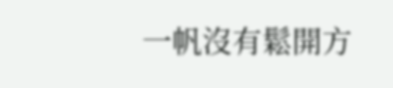一帆沒有鬆開方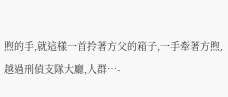煦的手,就這樣一首拎著方父的箱子,一手牽著方煦,越過刑偵支隊大廳,人群…-